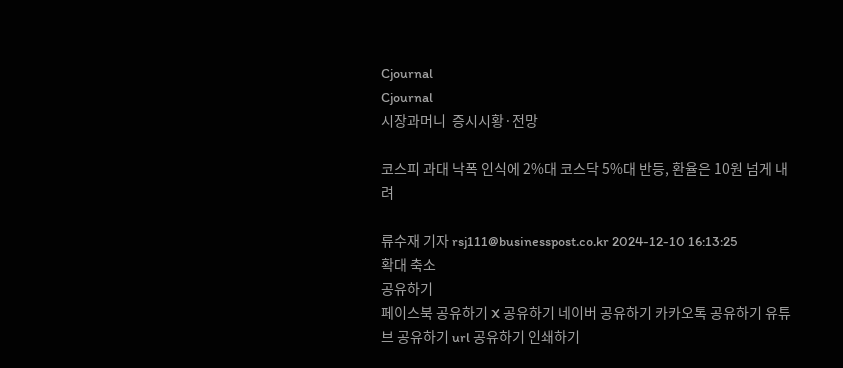Cjournal
Cjournal
시장과머니  증시시황·전망

코스피 과대 낙폭 인식에 2%대 코스닥 5%대 반등, 환율은 10원 넘게 내려

류수재 기자 rsj111@businesspost.co.kr 2024-12-10 16:13:25
확대 축소
공유하기
페이스북 공유하기 X 공유하기 네이버 공유하기 카카오톡 공유하기 유튜브 공유하기 url 공유하기 인쇄하기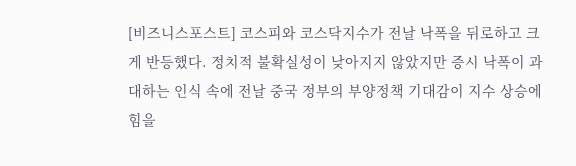[비즈니스포스트] 코스피와 코스닥지수가 전날 낙폭을 뒤로하고 크게 반등했다. 정치적 불확실성이 낮아지지 않았지만 증시 낙폭이 과대하는 인식 속에 전날 중국 정부의 부양정책 기대감이 지수 상승에 힘을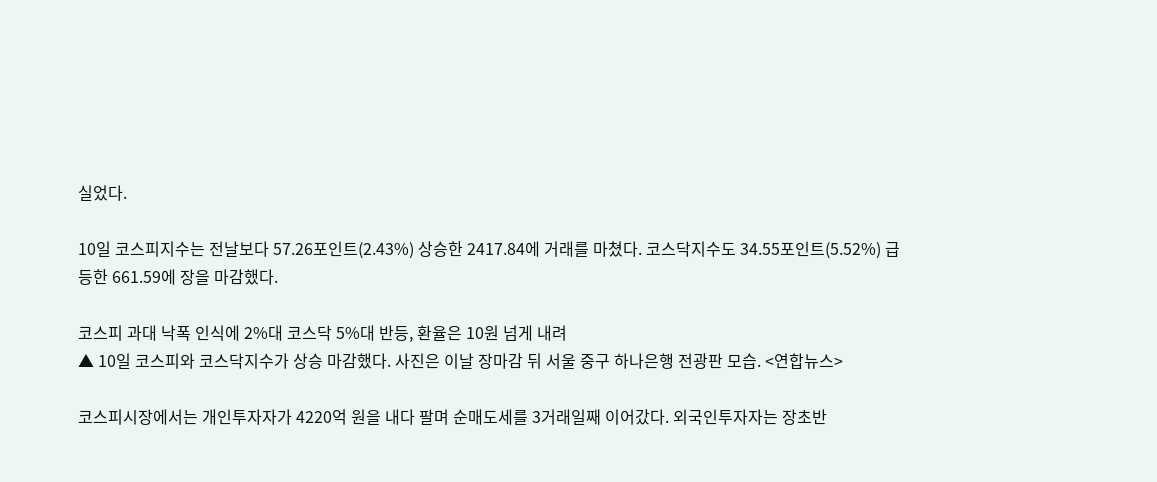실었다.

10일 코스피지수는 전날보다 57.26포인트(2.43%) 상승한 2417.84에 거래를 마쳤다. 코스닥지수도 34.55포인트(5.52%) 급등한 661.59에 장을 마감했다.

코스피 과대 낙폭 인식에 2%대 코스닥 5%대 반등, 환율은 10원 넘게 내려
▲ 10일 코스피와 코스닥지수가 상승 마감했다. 사진은 이날 장마감 뒤 서울 중구 하나은행 전광판 모습. <연합뉴스>

코스피시장에서는 개인투자자가 4220억 원을 내다 팔며 순매도세를 3거래일째 이어갔다. 외국인투자자는 장초반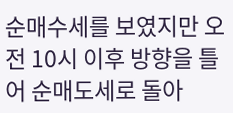순매수세를 보였지만 오전 10시 이후 방향을 틀어 순매도세로 돌아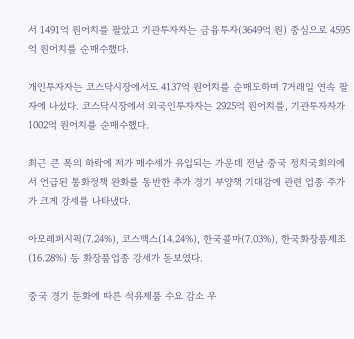서 1491억 원어치를 팔았고 기관투자자는 금융투자(3649억 원) 중심으로 4595억 원어치를 순매수했다.

개인투자자는 코스닥시장에서도 4137억 원어치를 순매도하며 7거래일 연속 팔자에 나섰다. 코스닥시장에서 외국인투자자는 2925억 원어치를, 기관투자자가 1002억 원어치를 순매수했다.

최근 큰 폭의 하락에 저가 매수세가 유입되는 가운데 전날 중국 정치국회의에서 언급된 통화정책 완화를 동반한 추가 경기 부양책 기대감에 관련 업종 주가가 크게 강세를 나타냈다.

아모레퍼시픽(7.24%), 코스맥스(14.24%), 한국콜마(7.03%), 한국화장품제조(16.28%) 등 화장품업종 강세가 돋보였다.

중국 경기 둔화에 따른 석유제품 수요 감소 우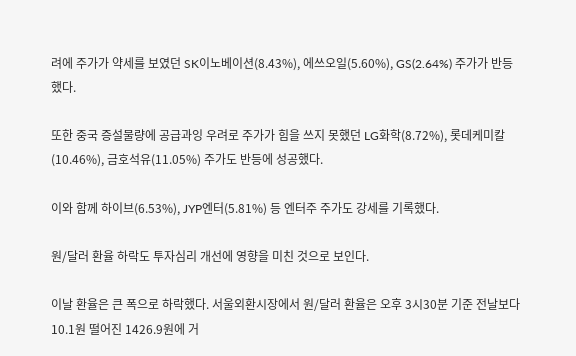려에 주가가 약세를 보였던 SK이노베이션(8.43%), 에쓰오일(5.60%), GS(2.64%) 주가가 반등했다.

또한 중국 증설물량에 공급과잉 우려로 주가가 힘을 쓰지 못했던 LG화학(8.72%), 롯데케미칼(10.46%), 금호석유(11.05%) 주가도 반등에 성공했다.

이와 함께 하이브(6.53%), JYP엔터(5.81%) 등 엔터주 주가도 강세를 기록했다.

원/달러 환율 하락도 투자심리 개선에 영향을 미친 것으로 보인다.

이날 환율은 큰 폭으로 하락했다. 서울외환시장에서 원/달러 환율은 오후 3시30분 기준 전날보다 10.1원 떨어진 1426.9원에 거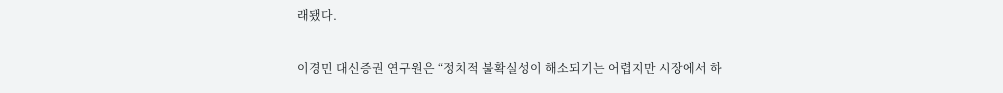래됐다.

이경민 대신증권 연구원은 “정치적 불확실성이 해소되기는 어렵지만 시장에서 하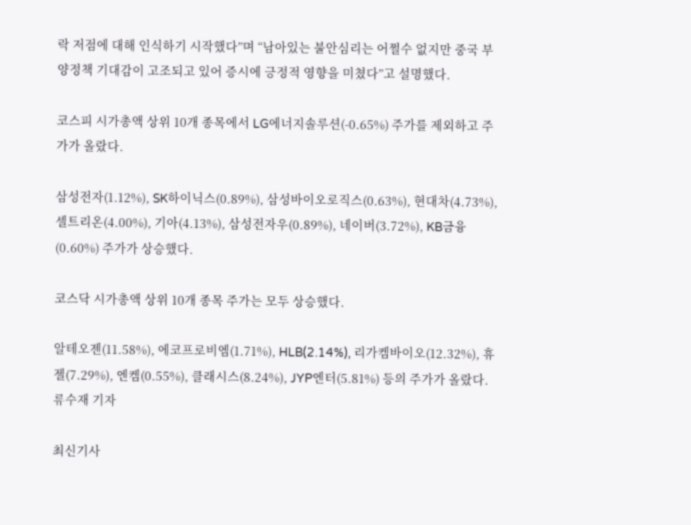락 저점에 대해 인식하기 시작했다”며 “남아있는 불안심리는 어쩔수 없지만 중국 부양정책 기대감이 고조되고 있어 증시에 긍정적 영향을 미쳤다”고 설명했다.

코스피 시가총액 상위 10개 종목에서 LG에너지솔루션(-0.65%) 주가를 제외하고 주가가 올랐다.

삼성전자(1.12%), SK하이닉스(0.89%), 삼성바이오로직스(0.63%), 현대차(4.73%), 셀트리온(4.00%), 기아(4.13%), 삼성전자우(0.89%), 네이버(3.72%), KB금융(0.60%) 주가가 상승했다.

코스닥 시가총액 상위 10개 종목 주가는 모두 상승했다.

알테오젠(11.58%), 에코프로비엠(1.71%), HLB(2.14%), 리가켐바이오(12.32%), 휴젤(7.29%), 엔켐(0.55%), 클래시스(8.24%), JYP엔터(5.81%) 등의 주가가 올랐다. 류수재 기자

최신기사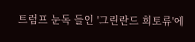트럼프 눈독 들인 '그린란드 희토류'에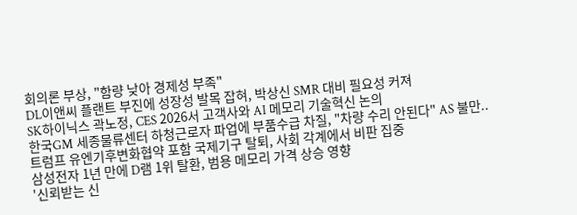회의론 부상, "함량 낮아 경제성 부족"
DL이앤씨 플랜트 부진에 성장성 발목 잡혀, 박상신 SMR 대비 필요성 커져
SK하이닉스 곽노정, CES 2026서 고객사와 AI 메모리 기술혁신 논의
한국GM 세종물류센터 하청근로자 파업에 부품수급 차질, "차량 수리 안된다" AS 불만..
트럼프 유엔기후변화협약 포함 국제기구 탈퇴, 사회 각계에서 비판 집중
삼성전자 1년 만에 D램 1위 탈환, 범용 메모리 가격 상승 영향
'신뢰받는 신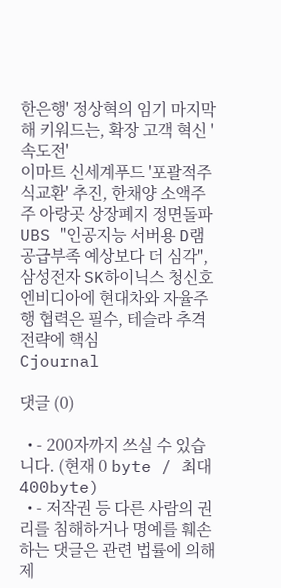한은행' 정상혁의 임기 마지막 해 키워드는, 확장 고객 혁신 '속도전'
이마트 신세계푸드 '포괄적주식교환' 추진, 한채양 소액주주 아랑곳 상장폐지 정면돌파
UBS "인공지능 서버용 D램 공급부족 예상보다 더 심각", 삼성전자 SK하이닉스 청신호
엔비디아에 현대차와 자율주행 협력은 필수, 테슬라 추격 전략에 핵심
Cjournal

댓글 (0)

  • - 200자까지 쓰실 수 있습니다. (현재 0 byte / 최대 400byte)
  • - 저작권 등 다른 사람의 권리를 침해하거나 명예를 훼손하는 댓글은 관련 법률에 의해 제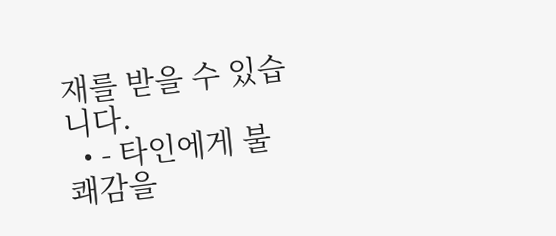재를 받을 수 있습니다.
  • - 타인에게 불쾌감을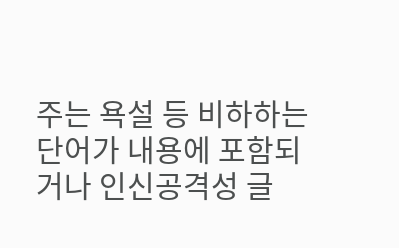주는 욕설 등 비하하는 단어가 내용에 포함되거나 인신공격성 글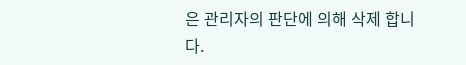은 관리자의 판단에 의해 삭제 합니다.